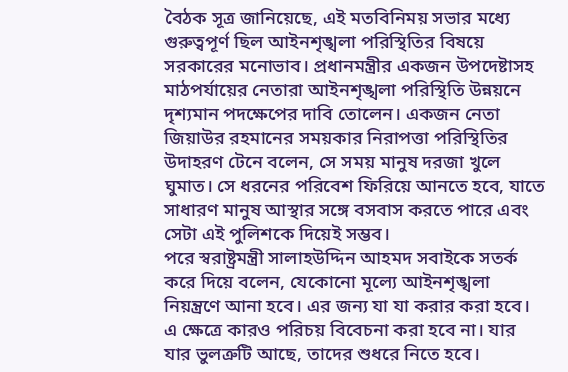বৈঠক সূত্র জানিয়েছে, এই মতবিনিময় সভার মধ্যে গুরুত্বপূর্ণ ছিল আইনশৃঙ্খলা পরিস্থিতির বিষয়ে সরকারের মনোভাব। প্রধানমন্ত্রীর একজন উপদেষ্টাসহ মাঠপর্যায়ের নেতারা আইনশৃঙ্খলা পরিস্থিতি উন্নয়নে দৃশ্যমান পদক্ষেপের দাবি তোলেন। একজন নেতা জিয়াউর রহমানের সময়কার নিরাপত্তা পরিস্থিতির উদাহরণ টেনে বলেন, সে সময় মানুষ দরজা খুলে ঘুমাত। সে ধরনের পরিবেশ ফিরিয়ে আনতে হবে, যাতে সাধারণ মানুষ আস্থার সঙ্গে বসবাস করতে পারে এবং সেটা এই পুলিশকে দিয়েই সম্ভব।
পরে স্বরাষ্ট্রমন্ত্রী সালাহউদ্দিন আহমদ সবাইকে সতর্ক করে দিয়ে বলেন, যেকোনো মূল্যে আইনশৃঙ্খলা নিয়ন্ত্রণে আনা হবে। এর জন্য যা যা করার করা হবে। এ ক্ষেত্রে কারও পরিচয় বিবেচনা করা হবে না। যার যার ভুলত্রুটি আছে, তাদের শুধরে নিতে হবে।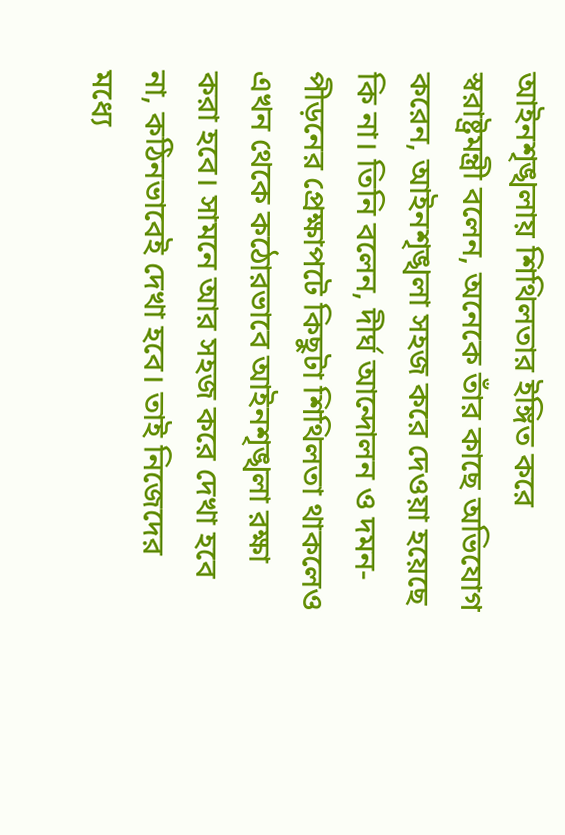আইনশৃঙ্খলায় শিথিলতার ইঙ্গিত করে স্বরাষ্ট্রমন্ত্রী বলেন, অনেকে তাঁর কাছে অভিযোগ করেন, আইনশৃঙ্খলা সহজ করে দেওয়া হয়েছে কি না। তিনি বলেন, দীর্ঘ আন্দোলন ও দমন-পীড়নের প্রেক্ষাপটে কিছুটা শিথিলতা থাকলেও এখন থেকে কঠোরভাবে আইনশৃঙ্খলা রক্ষা করা হবে। সামনে আর সহজ করে দেখা হবে না, কঠিনভাবেই দেখা হবে। তাই নিজেদের মধ্যে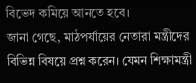বিভেদ কমিয়ে আনতে হবে।
জানা গেছে, মাঠপর্যায়ের নেতারা মন্ত্রীদের বিভিন্ন বিষয়ে প্রশ্ন করেন। যেমন শিক্ষামন্ত্রী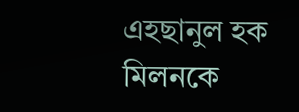এহছানুল হক মিলনকে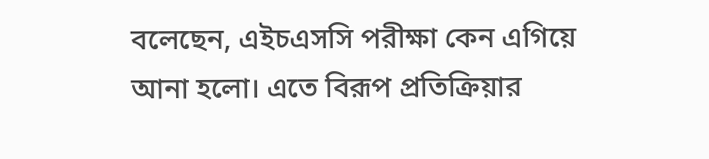বলেছেন, এইচএসসি পরীক্ষা কেন এগিয়ে আনা হলো। এতে বিরূপ প্রতিক্রিয়ার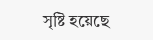সৃষ্টি হয়েছে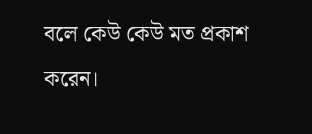বলে কেউ কেউ মত প্রকাশ করেন।